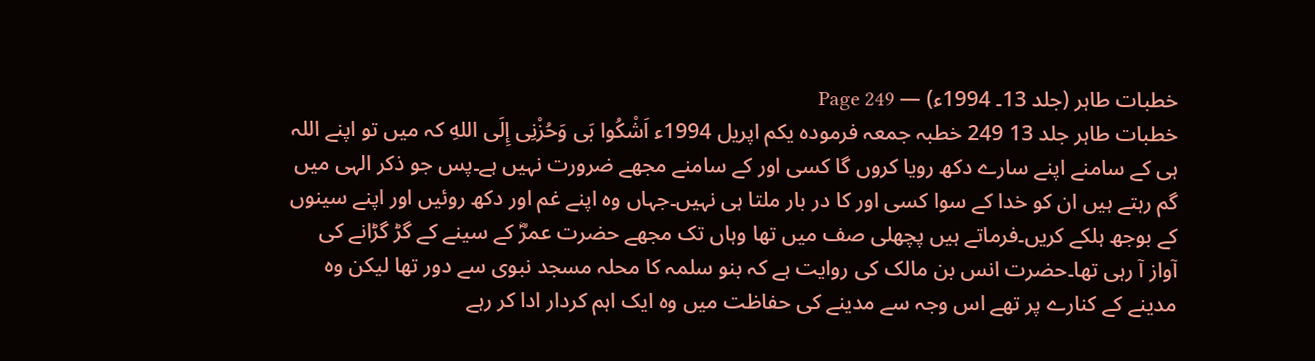خطبات طاہر (جلد 13۔ 1994ء) — Page 249
خطبات طاہر جلد 13 249 خطبہ جمعہ فرمودہ یکم اپریل 1994ء اَشْكُوا بَى وَحُزْنِی إِلَى اللهِ کہ میں تو اپنے اللہ ہی کے سامنے اپنے سارے دکھ رویا کروں گا کسی اور کے سامنے مجھے ضرورت نہیں ہے۔پس جو ذکر الہی میں گم رہتے ہیں ان کو خدا کے سوا کسی اور کا در بار ملتا ہی نہیں۔جہاں وہ اپنے غم اور دکھ روئیں اور اپنے سینوں کے بوجھ ہلکے کریں۔فرماتے ہیں پچھلی صف میں تھا وہاں تک مجھے حضرت عمرؓ کے سینے کے گڑ گڑانے کی آواز آ رہی تھا۔حضرت انس بن مالک کی روایت ہے کہ بنو سلمہ کا محلہ مسجد نبوی سے دور تھا لیکن وہ مدینے کے کنارے پر تھے اس وجہ سے مدینے کی حفاظت میں وہ ایک اہم کردار ادا کر رہے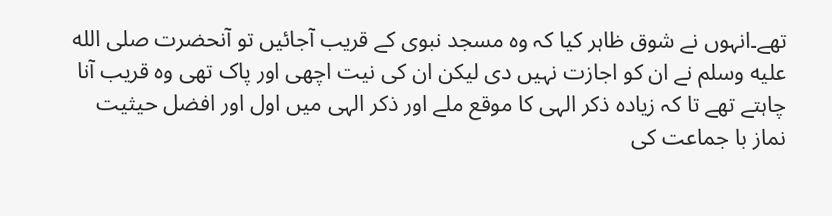تھے۔انہوں نے شوق ظاہر کیا کہ وہ مسجد نبوی کے قریب آجائیں تو آنحضرت صلى الله عليه وسلم نے ان کو اجازت نہیں دی لیکن ان کی نیت اچھی اور پاک تھی وہ قریب آنا چاہتے تھے تا کہ زیادہ ذکر الہی کا موقع ملے اور ذکر الہی میں اول اور افضل حیثیت نماز با جماعت کی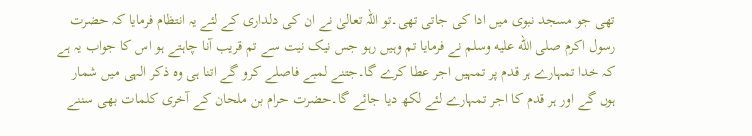تھی جو مسجد نبوی میں ادا کی جاتی تھی۔تو اللہ تعالیٰ نے ان کی دلداری کے لئے یہ انتظام فرمایا کہ حضرت رسول اکرم صلى الله عليه وسلم نے فرمایا تم وہیں رہو جس نیک نیت سے تم قریب آنا چاہتے ہو اس کا جواب یہ ہے کہ خدا تمہارے ہر قدم پر تمہیں اجر عطا کرے گا۔جتنے لمبے فاصلے کرو گے اتنا ہی وہ ذکر الہی میں شمار ہوں گے اور ہر قدم کا اجر تمہارے لئے لکھ دیا جائے گا۔حضرت حرام بن ملحان کے آخری کلمات بھی سننے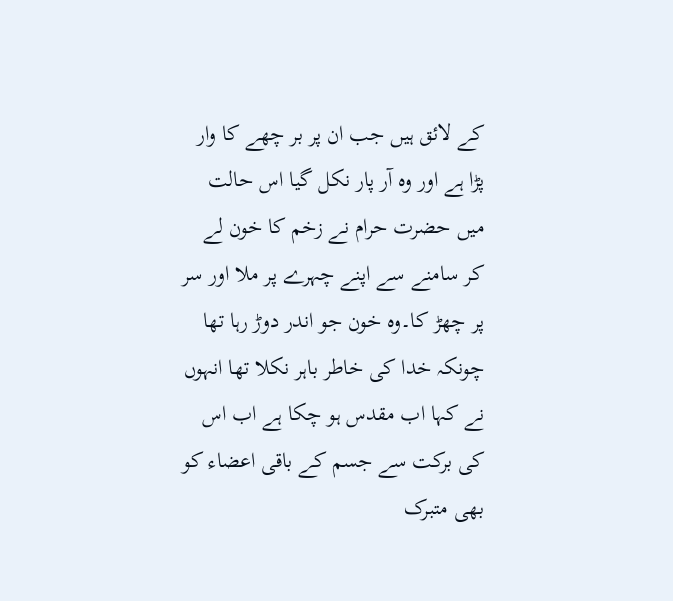کے لائق ہیں جب ان پر بر چھے کا وار پڑا ہے اور وہ آر پار نکل گیا اس حالت میں حضرت حرام نے زخم کا خون لے کر سامنے سے اپنے چہرے پر ملا اور سر پر چھڑ کا۔وہ خون جو اندر دوڑ رہا تھا چونکہ خدا کی خاطر باہر نکلا تھا انہوں نے کہا اب مقدس ہو چکا ہے اب اس کی برکت سے جسم کے باقی اعضاء کو بھی متبرک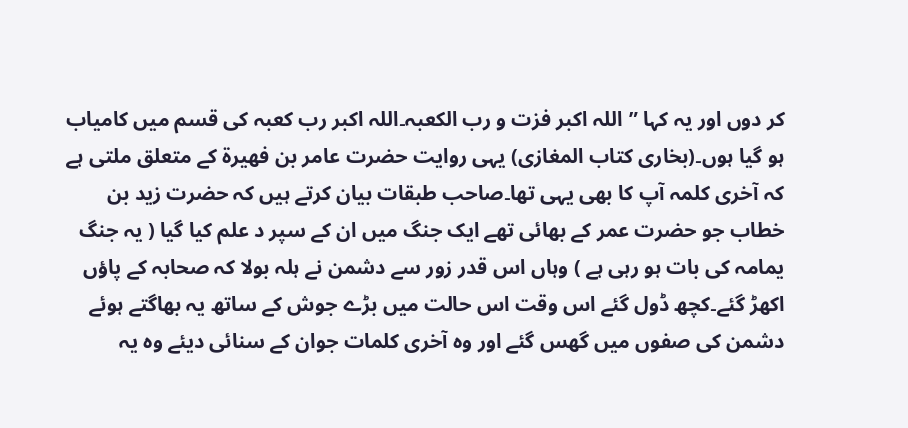کر دوں اور یہ کہا ”اللہ اکبر فزت و رب الکعبہ۔اللہ اکبر رب کعبہ کی قسم میں کامیاب ہو گیا ہوں۔(بخاری کتاب المغازی) یہی روایت حضرت عامر بن فهيرة کے متعلق ملتی ہے کہ آخری کلمہ آپ کا بھی یہی تھا۔صاحب طبقات بیان کرتے ہیں کہ حضرت زید بن خطاب جو حضرت عمر کے بھائی تھے ایک جنگ میں ان کے سپر د علم کیا گیا ( یہ جنگ یمامہ کی بات ہو رہی ہے ) وہاں اس قدر زور سے دشمن نے ہلہ بولا کہ صحابہ کے پاؤں اکھڑ گئے۔کچھ ڈول گئے اس وقت اس حالت میں بڑے جوش کے ساتھ یہ بھاگتے ہوئے دشمن کی صفوں میں گھس گئے اور وہ آخری کلمات جوان کے سنائی دیئے وہ یہ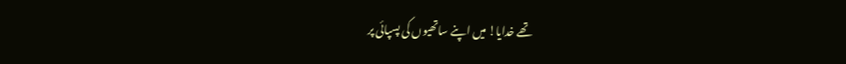تھے خدایا! میں اپنے ساتھیوں کی پسپائی پر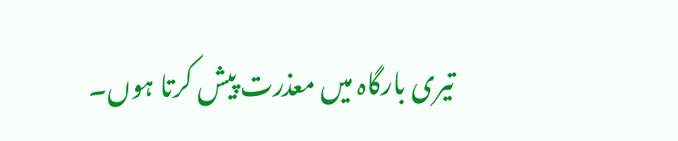تیری بارگاہ میں معذرت پیش کرتا ہوں۔